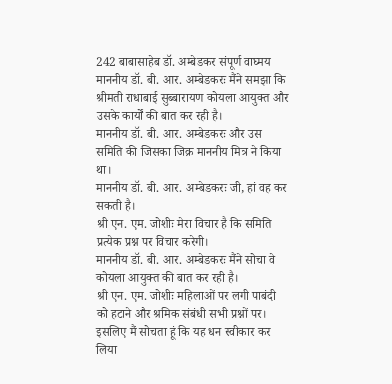242 बाबासाहेब डॉ. अम्बेडकर संपूर्ण वाघ्मय
माननीय डॉ. बी. आर. अम्बेडकरः मैंने समझा कि श्रीमती राधाबाई सुब्बारायण कोयला आयुक्त और उसके कार्यों की बात कर रही है।
माननीय डॉ. बी. आर. अम्बेडकरः और उस समिति की जिसका जिक्र माननीय मित्र ने किया था।
माननीय डॉ. बी. आर. अम्बेडकरः जी, हां वह कर सकती है।
श्री एन. एम. जोशीः मेरा विचार है कि समिति प्रत्येक प्रश्न पर विचार करेगी।
माननीय डॉ. बी. आर. अम्बेडकरः मैंने सोचा वे कोयला आयुक्त की बात कर रही है।
श्री एन. एम. जोशीः महिलाओं पर लगी पाबंदी को हटाने और श्रमिक संबंधी सभी प्रश्नों पर। इसलिए मैं सोचता हूं कि यह धन स्वीकार कर लिया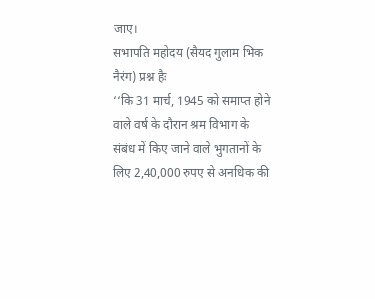जाए।
सभापति महोदय (सैयद गुलाम भिक नैरंग) प्रश्न हैः
‘‘कि 31 मार्च, 1945 को समाप्त होने वाले वर्ष के दौरान श्रम विभाग के संबंध में किए जाने वाले भुगतानों के लिए 2,40,000 रुपए से अनधिक की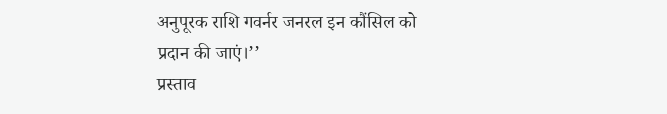अनुपूरक राशि गवर्नर जनरल इन कौंसिल को प्रदान की जाएं।’’
प्रस्ताव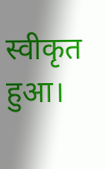स्वीकृत हुआ।